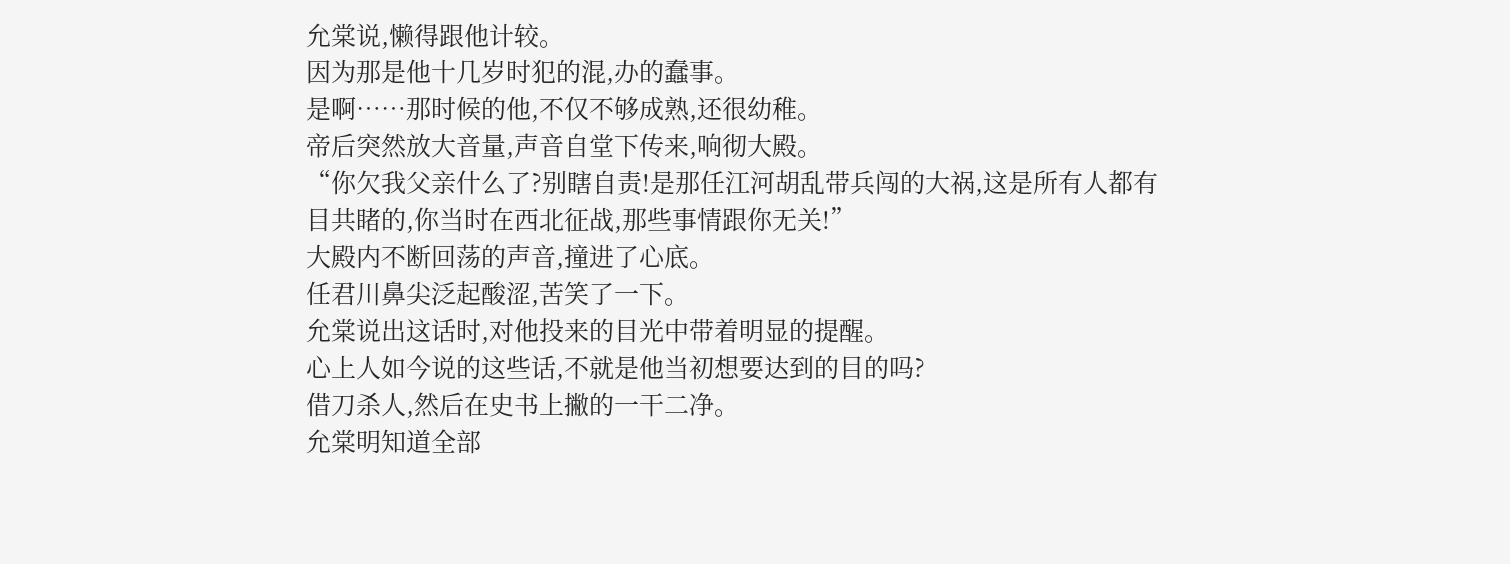允棠说,懒得跟他计较。
因为那是他十几岁时犯的混,办的蠢事。
是啊……那时候的他,不仅不够成熟,还很幼稚。
帝后突然放大音量,声音自堂下传来,响彻大殿。
“你欠我父亲什么了?别瞎自责!是那任江河胡乱带兵闯的大祸,这是所有人都有目共睹的,你当时在西北征战,那些事情跟你无关!”
大殿内不断回荡的声音,撞进了心底。
任君川鼻尖泛起酸涩,苦笑了一下。
允棠说出这话时,对他投来的目光中带着明显的提醒。
心上人如今说的这些话,不就是他当初想要达到的目的吗?
借刀杀人,然后在史书上撇的一干二净。
允棠明知道全部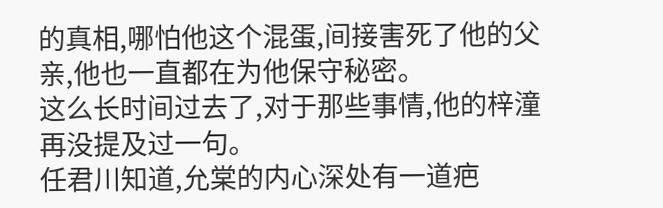的真相,哪怕他这个混蛋,间接害死了他的父亲,他也一直都在为他保守秘密。
这么长时间过去了,对于那些事情,他的梓潼再没提及过一句。
任君川知道,允棠的内心深处有一道疤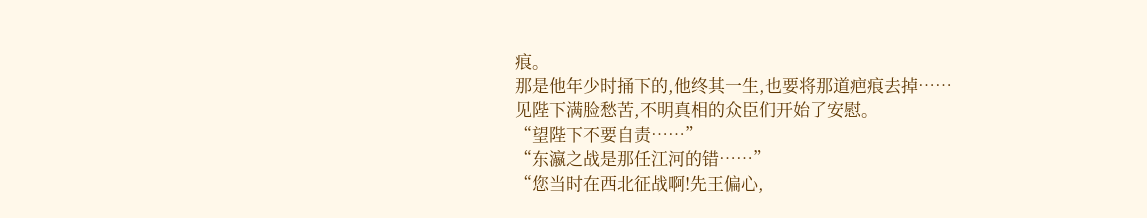痕。
那是他年少时捅下的,他终其一生,也要将那道疤痕去掉……
见陛下满脸愁苦,不明真相的众臣们开始了安慰。
“望陛下不要自责……”
“东瀛之战是那任江河的错……”
“您当时在西北征战啊!先王偏心,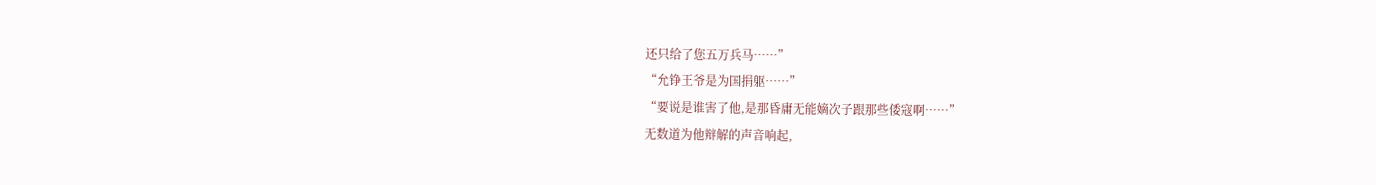还只给了您五万兵马……”
“允铮王爷是为国捐躯……”
“要说是谁害了他,是那昏庸无能嫡次子跟那些倭寇啊……”
无数道为他辩解的声音响起,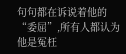句句都在诉说着他的“委屈”,所有人都认为他是冤枉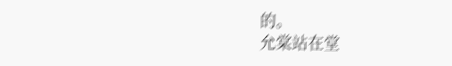的。
允棠站在堂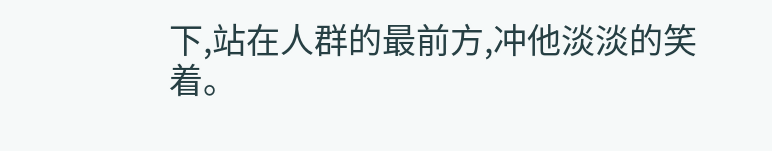下,站在人群的最前方,冲他淡淡的笑着。